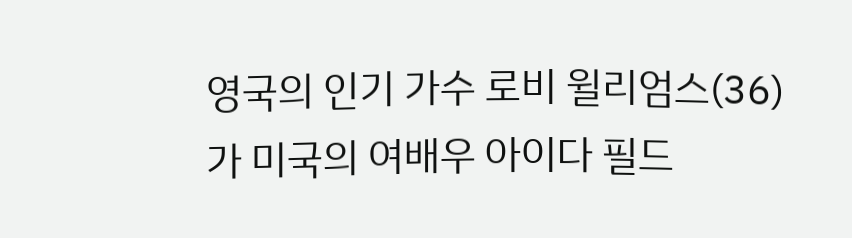영국의 인기 가수 로비 윌리엄스(36)가 미국의 여배우 아이다 필드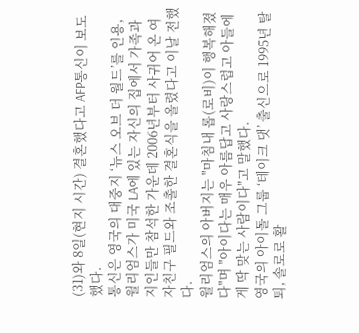(31)와 8일(현지 시간) 결혼했다고 AFP통신이 보도했다.
통신은 영국의 대중지 ‘뉴스 오브 더 월드’를 인용, 윌리엄스가 미국 LA에 있는 자신의 집에서 가족과 지인들만 참석한 가운데 2006년부터 사귀어 온 여자친구 필드와 조촐한 결혼식을 올렸다고 이날 전했다.
윌리엄스의 아버지는 "마침내 롭(로비)이 행복해졌다"며 "아이다는 매우 아름답고 사랑스럽고 아들에게 딱 맞는 사람이다"고 말했다.
영국의 아이돌 그룹 ‘테이크 댓’ 출신으로 1995년 탈퇴, 솔로로 활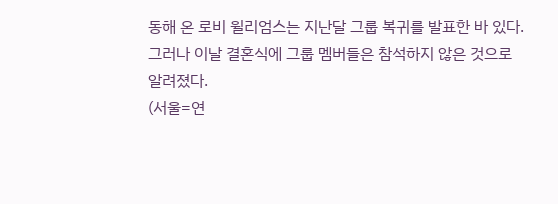동해 온 로비 윌리엄스는 지난달 그룹 복귀를 발표한 바 있다. 그러나 이날 결혼식에 그룹 멤버들은 참석하지 않은 것으로 알려졌다.
(서울=연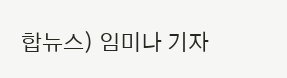합뉴스) 임미나 기자